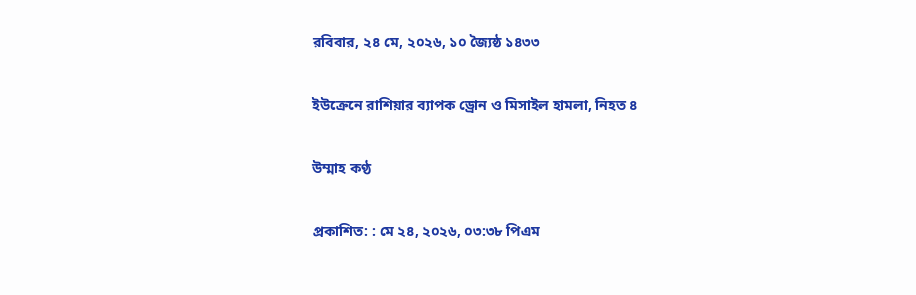রবিবার, ২৪ মে, ২০২৬, ১০ জ্যৈষ্ঠ ১৪৩৩

ইউক্রেনে রাশিয়ার ব্যাপক ড্রোন ও মিসাইল হামলা, নিহত ৪

উম্মাহ কণ্ঠ

প্রকাশিত: : মে ২৪, ২০২৬, ০৩:৩৮ পিএম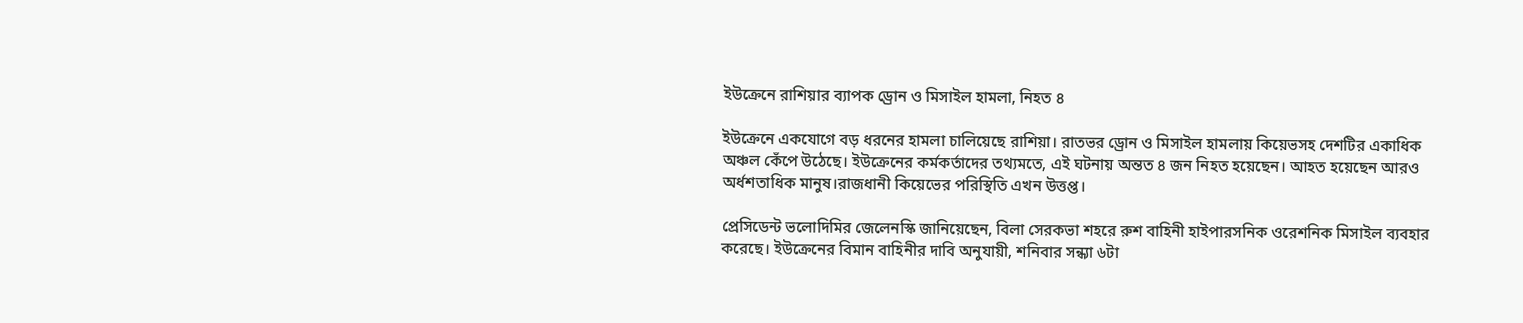ইউক্রেনে রাশিয়ার ব্যাপক ড্রোন ও মিসাইল হামলা, নিহত ৪

ইউক্রেনে একযোগে বড় ধরনের হামলা চালিয়েছে রাশিয়া। রাতভর ড্রোন ও মিসাইল হামলায় কিয়েভসহ দেশটির একাধিক অঞ্চল কেঁপে উঠেছে। ইউক্রেনের কর্মকর্তাদের তথ্যমতে, এই ঘটনায় অন্তত ৪ জন নিহত হয়েছেন। আহত হয়েছেন আরও অর্ধশতাধিক মানুষ।রাজধানী কিয়েভের পরিস্থিতি এখন উত্তপ্ত।

প্রেসিডেন্ট ভলোদিমির জেলেনস্কি জানিয়েছেন, বিলা সেরকভা শহরে রুশ বাহিনী হাইপারসনিক ওরেশনিক মিসাইল ব্যবহার করেছে। ইউক্রেনের বিমান বাহিনীর দাবি অনুযায়ী, শনিবার সন্ধ্যা ৬টা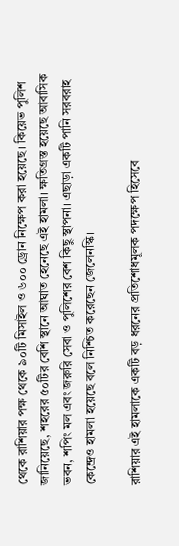থেকে রাশিয়ার পক্ষ থেকে ৯০টি মিসাইল ও ৬০০ ড্রোন নিক্ষেপ করা হয়েছে। কিয়েভ পুলিশ জানিয়েছে, শহরের ৫০টির বেশি স্থানে আঘাত হেনেছে এই হামলা। ক্ষতিগ্রস্ত হয়েছে আবাসিক ভবন, শপিং মল এবং জরুরি সেবা ও পুলিশের বেশ কিছু স্থাপনা। এছাড়া একটি পানি সরবরাহ কেন্দ্রেও হামলা হয়েছে বলে নিশ্চিত করেছেন জেলেনস্কি।

রাশিয়ার এই হামলাকে একটি বড় ধরনের প্রতিশোধমূলক পদক্ষেপ হিসেবে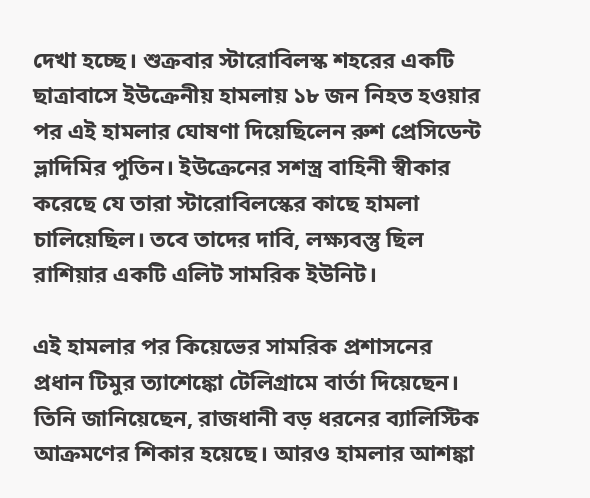দেখা হচ্ছে। শুক্রবার স্টারোবিলস্ক শহরের একটি ছাত্রাবাসে ইউক্রেনীয় হামলায় ১৮ জন নিহত হওয়ার পর এই হামলার ঘোষণা দিয়েছিলেন রুশ প্রেসিডেন্ট ভ্লাদিমির পুতিন। ইউক্রেনের সশস্ত্র বাহিনী স্বীকার করেছে যে তারা স্টারোবিলস্কের কাছে হামলা চালিয়েছিল। তবে তাদের দাবি, লক্ষ্যবস্তু ছিল রাশিয়ার একটি এলিট সামরিক ইউনিট।

এই হামলার পর কিয়েভের সামরিক প্রশাসনের প্রধান টিমুর ত্যাশেঙ্কো টেলিগ্রামে বার্তা দিয়েছেন। তিনি জানিয়েছেন, রাজধানী বড় ধরনের ব্যালিস্টিক আক্রমণের শিকার হয়েছে। আরও হামলার আশঙ্কা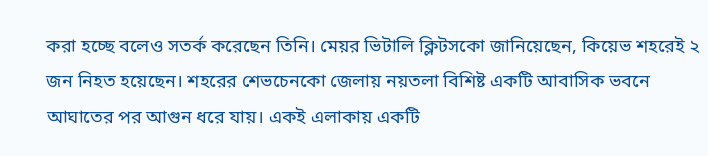করা হচ্ছে বলেও সতর্ক করেছেন তিনি। মেয়র ভিটালি ক্লিটসকো জানিয়েছেন, কিয়েভ শহরেই ২ জন নিহত হয়েছেন। শহরের শেভচেনকো জেলায় নয়তলা বিশিষ্ট একটি আবাসিক ভবনে আঘাতের পর আগুন ধরে যায়। একই এলাকায় একটি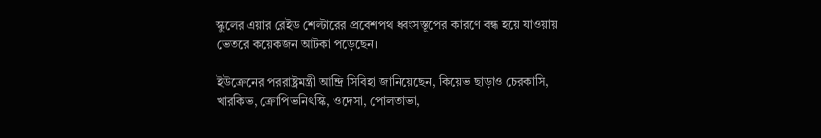স্কুলের এয়ার রেইড শেল্টারের প্রবেশপথ ধ্বংসস্তূপের কারণে বন্ধ হয়ে যাওয়ায় ভেতরে কয়েকজন আটকা পড়েছেন।

ইউক্রেনের পররাষ্ট্রমন্ত্রী আন্দ্রি সিবিহা জানিয়েছেন, কিয়েভ ছাড়াও চেরকাসি, খারকিভ, ক্রোপিভনিৎস্কি, ওদেসা, পোলতাভা,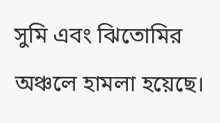সুমি এবং ঝিতোমির অঞ্চলে হামলা হয়েছে।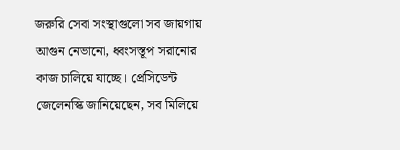জরুরি সেবা সংস্থাগুলো সব জায়গায় আগুন নেভানো, ধ্বংসস্তূপ সরানোর কাজ চালিয়ে যাচ্ছে। প্রেসিডেন্ট জেলেনস্কি জানিয়েছেন, সব মিলিয়ে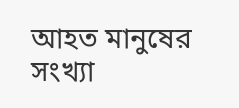আহত মানুষের সংখ্যা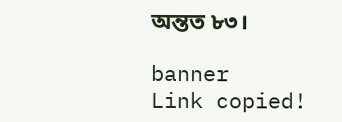অন্তত ৮৩।

banner
Link copied!